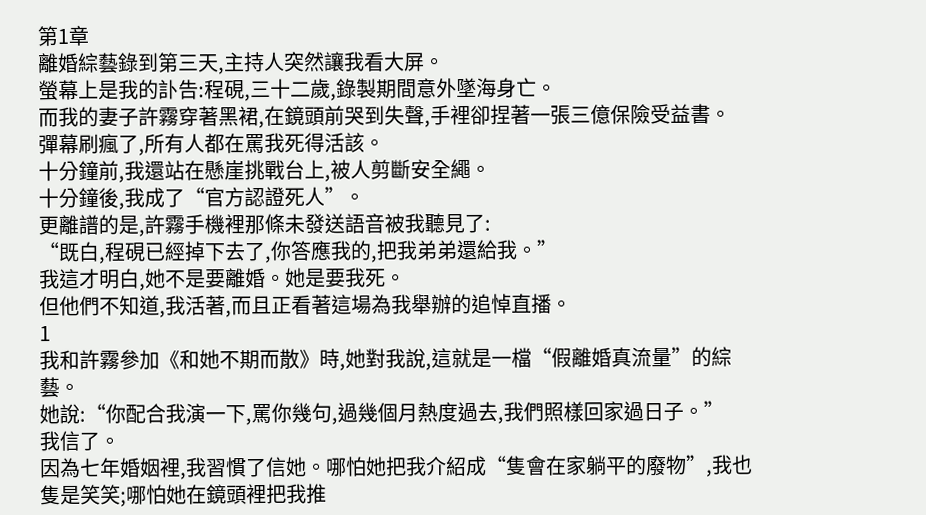第1章
離婚綜藝錄到第三天,主持人突然讓我看大屏。
螢幕上是我的訃告:程硯,三十二歲,錄製期間意外墜海身亡。
而我的妻子許霧穿著黑裙,在鏡頭前哭到失聲,手裡卻捏著一張三億保險受益書。
彈幕刷瘋了,所有人都在罵我死得活該。
十分鐘前,我還站在懸崖挑戰台上,被人剪斷安全繩。
十分鐘後,我成了“官方認證死人”。
更離譜的是,許霧手機裡那條未發送語音被我聽見了:
“既白,程硯已經掉下去了,你答應我的,把我弟弟還給我。”
我這才明白,她不是要離婚。她是要我死。
但他們不知道,我活著,而且正看著這場為我舉辦的追悼直播。
1
我和許霧參加《和她不期而散》時,她對我說,這就是一檔“假離婚真流量”的綜藝。
她說:“你配合我演一下,罵你幾句,過幾個月熱度過去,我們照樣回家過日子。”
我信了。
因為七年婚姻裡,我習慣了信她。哪怕她把我介紹成“隻會在家躺平的廢物”,我也隻是笑笑;哪怕她在鏡頭裡把我推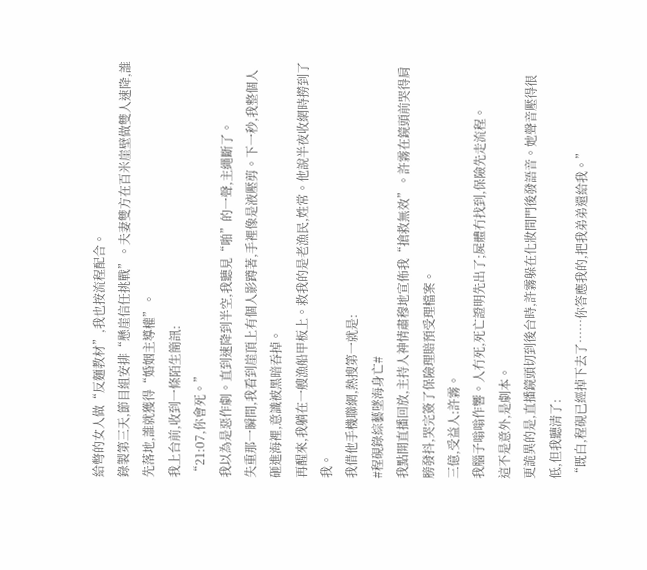給彆的女人做“反麵教材”,我也按流程配合。
錄製第三天,節目組安排“懸崖信任挑戰”。夫妻雙方在百米崖壁做雙人速降,誰先落地,誰就獲得“婚姻主導權”。
我上台前,收到一條陌生簡訊:
“21:07,你會死。”
我以為是惡作劇。直到速降到半空,我聽見“啪”的一聲,主繩斷了。
失重那一瞬間,我看到崖頂上有個人影蹲著,手裡像是液壓剪。下一秒,我整個人砸進海裡,意識被黑暗吞掉。
再醒來,我躺在一艘漁船甲板上。救我的是老漁民,姓常。他說半夜收網時撈到了我。
我借他手機聯網,熱搜第一就是:
#程硯錄綜藝墜海身亡#
我點開直播回放,主持人神情肅穆地宣佈我“搶救無效”。許霧在鏡頭前哭得肩膀發抖,哭完簽了保險理賠預受理檔案。
三億,受益人:許霧。
我腦子嗡嗡作響。人冇死,死亡證明先出了;屍體冇找到,保險先走流程。
這不是意外,是劇本。
更詭異的是,直播鏡頭切到後台時,許霧躲在化妝間門後發語音。她聲音壓得很低,但我聽清了:
“既白,程硯已經掉下去了……你答應我的,把我弟弟還給我。”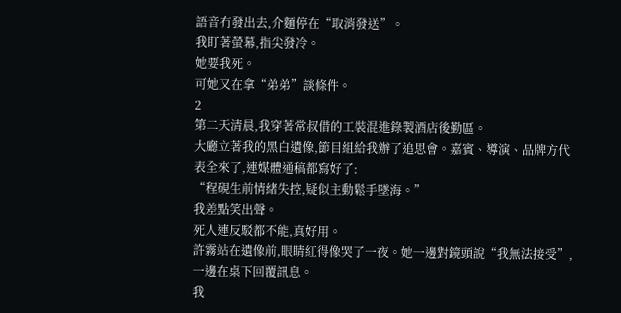語音冇發出去,介麵停在“取消發送”。
我盯著螢幕,指尖發冷。
她要我死。
可她又在拿“弟弟”談條件。
2
第二天清晨,我穿著常叔借的工裝混進錄製酒店後勤區。
大廳立著我的黑白遺像,節目組給我辦了追思會。嘉賓、導演、品牌方代表全來了,連媒體通稿都寫好了:
“程硯生前情緒失控,疑似主動鬆手墜海。”
我差點笑出聲。
死人連反駁都不能,真好用。
許霧站在遺像前,眼睛紅得像哭了一夜。她一邊對鏡頭說“我無法接受”,一邊在桌下回覆訊息。
我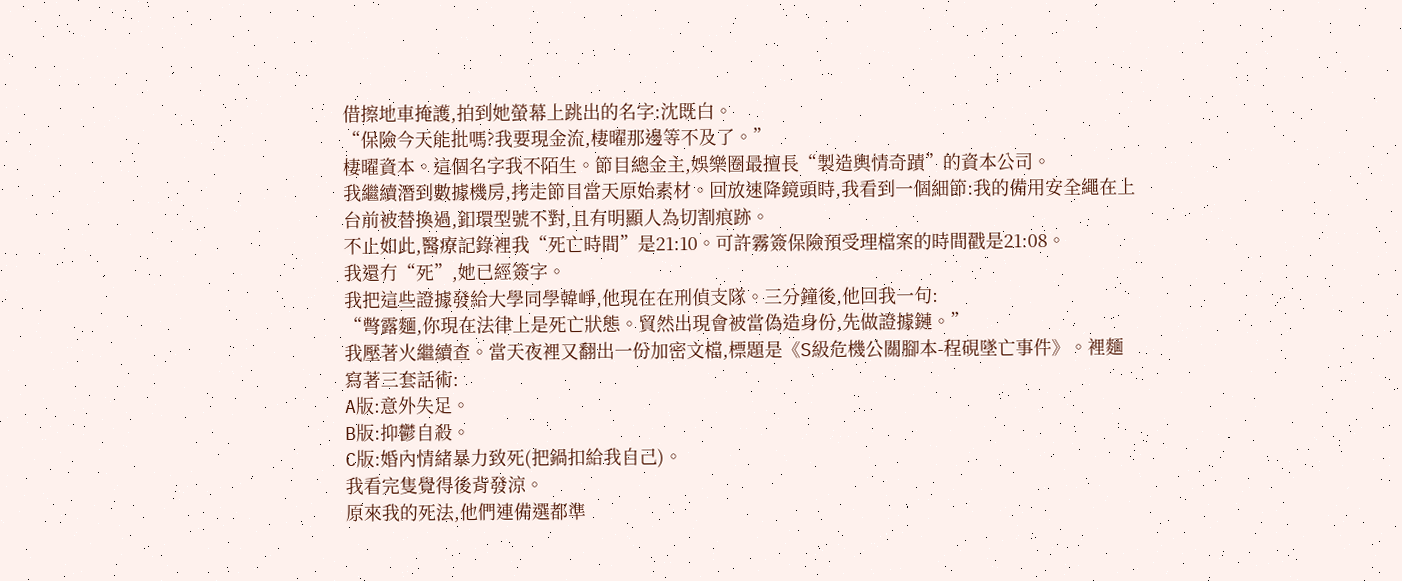借擦地車掩護,拍到她螢幕上跳出的名字:沈既白。
“保險今天能批嗎?我要現金流,棲曜那邊等不及了。”
棲曜資本。這個名字我不陌生。節目總金主,娛樂圈最擅長“製造輿情奇蹟”的資本公司。
我繼續潛到數據機房,拷走節目當天原始素材。回放速降鏡頭時,我看到一個細節:我的備用安全繩在上台前被替換過,釦環型號不對,且有明顯人為切割痕跡。
不止如此,醫療記錄裡我“死亡時間”是21:10。可許霧簽保險預受理檔案的時間戳是21:08。
我還冇“死”,她已經簽字。
我把這些證據發給大學同學韓崢,他現在在刑偵支隊。三分鐘後,他回我一句:
“彆露麵,你現在法律上是死亡狀態。貿然出現會被當偽造身份,先做證據鏈。”
我壓著火繼續查。當天夜裡又翻出一份加密文檔,標題是《S級危機公關腳本-程硯墜亡事件》。裡麵寫著三套話術:
A版:意外失足。
B版:抑鬱自殺。
C版:婚內情緒暴力致死(把鍋扣給我自己)。
我看完隻覺得後背發涼。
原來我的死法,他們連備選都準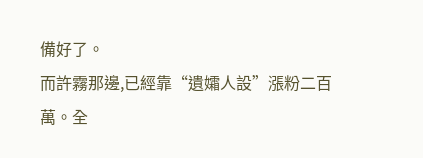備好了。
而許霧那邊,已經靠“遺孀人設”漲粉二百萬。全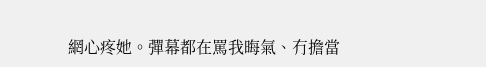網心疼她。彈幕都在罵我晦氣、冇擔當